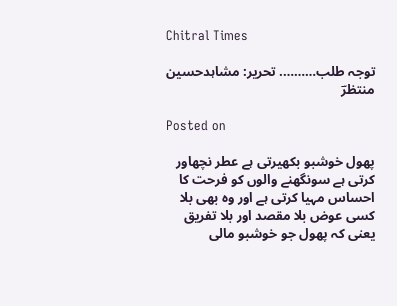Chitral Times

توجہ طلب………. تحریر: مشاہدحسین منتظرؔ

Posted on

پھول خوشبو بکھیرتی ہے عطر نچھاور کرتی ہے سونگھنے والوں کو فرحت کا احساس مہیا کرتی ہے اور وہ بھی بلا کسی عوض بلا مقصد اور بلا تفریق یعنی کہ پھول جو خوشبو مالی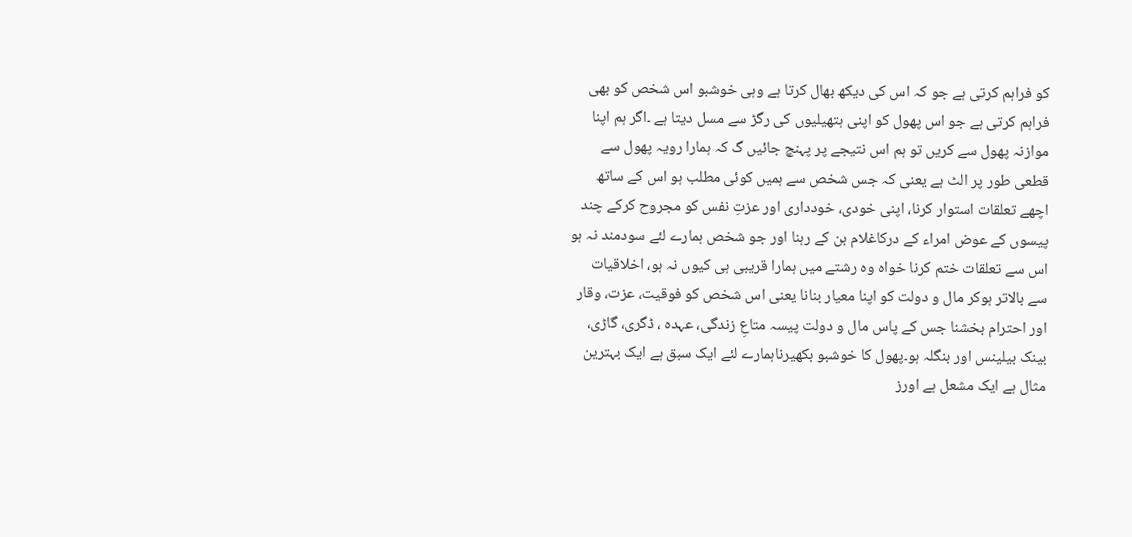کو فراہم کرتی ہے جو کہ اس کی دیکھ بھال کرتا ہے وہی خوشبو اس شخص کو بھی فراہم کرتی ہے جو اس پھول کو اپنی ہتھیلیوں کی رگڑ سے مسل دیتا ہے ۔اگر ہم اپنا موازنہ پھول سے کریں تو ہم اس نتیجے پر پہنچ جائیں گ کہ ہمارا رویہ پھول سے قطعی طور پر الٹ ہے یعنی کہ جس شخص سے ہمیں کوئی مطلب ہو اس کے ساتھ اچھے تعلقات استوار کرنا، اپنی خودی، خودداری اور عزتِ نفس کو مجروح کرکے چند پیسوں کے عوض امراء کے درکاغلام بن کے رہنا اور جو شخص ہمارے لئے سودمند نہ ہو اس سے تعلقات ختم کرنا خواہ وہ رشتے میں ہمارا قریبی ہی کیوں نہ ہو، اخلاقیات سے بالاتر ہوکر مال و دولت کو اپنا معیار بنانا یعنی اس شخص کو فوقیت، عزت، وقار اور احترام بخشنا جس کے پاس مال و دولت پیسہ متاعِ زندگی، عہدہ ، ڈگری، گاڑی، بینک بیلینس اور بنگلہ ہو۔پھول کا خوشبو بکھیرناہمارے لئے ایک سبق ہے ایک بہترین مثال ہے ایک مشعل ہے اورز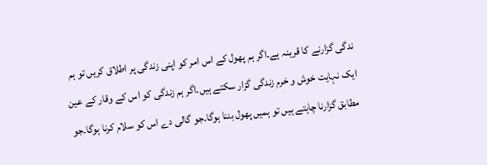ندگی گزارنے کا قرینہ ہے۔اگر ہم پھول کے اس امر کو اپنی زندگی پر اطلاق کریں تو ہم ایک نہایت خوش و خرم زندگی گزار سکتے ہیں۔اگر ہم زندگی کو اس کے وقار کے عین مطابق گزارنا چاہتے ہیں تو ہمیں پھول بننا ہوگا۔جو گالی دے اس کو سلام کرنا ہوگا۔جو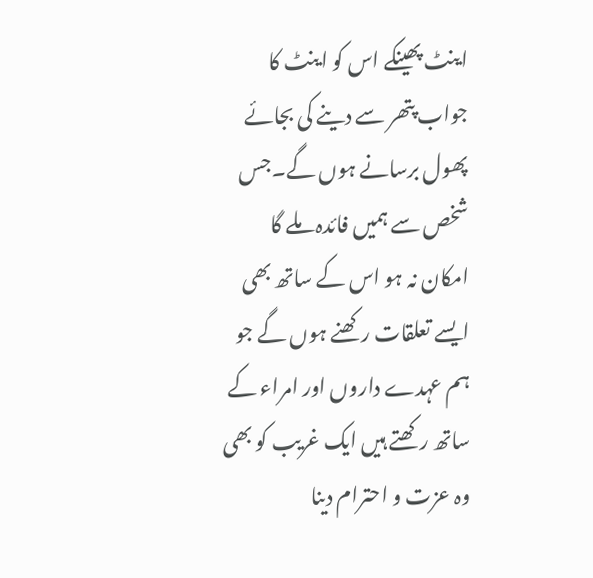اینٹ پھینکے اس کو اینٹ کا جواب پتھر سے دینے کی بجائے پھول برسانے ہوں گے۔جس شخص سے ہمیں فائدہ ملے گا امکان نہ ہو اس کے ساتھ بھی ایسے تعلقات رکھنے ہوں گے جو ہم عہدے داروں اور امراء کے ساتھ رکھتے ہیں ایک غریب کو بھی وہ عزت و احترام دینا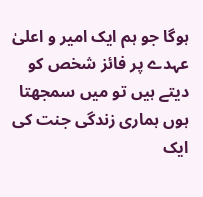ہوگا جو ہم ایک امیر و اعلیٰ عہدے پر فائز شخص کو دیتے ہیں تو میں سمجھتا ہوں ہماری زندگی جنت کی ایک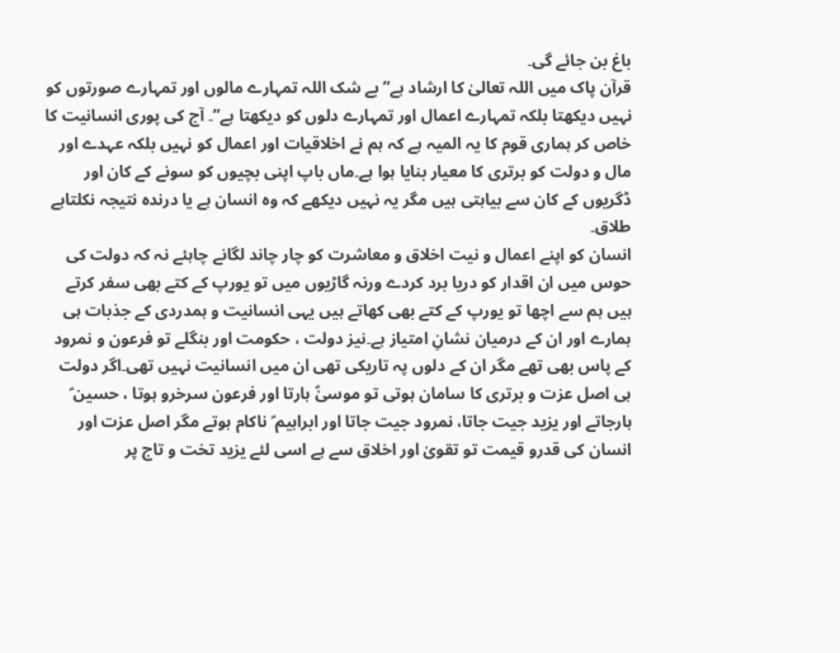باغ بن جائے گی۔
قرآن پاک میں اللہ تعالیٰ کا ارشاد ہے”بے شک اللہ تمہارے مالوں اور تمہارے صورتوں کو نہیں دیکھتا بلکہ تمہارے اعمال اور تمہارے دلوں کو دیکھتا ہے”۔ آج کی پوری انسانیت کا خاص کر ہماری قوم کا یہ المیہ ہے کہ ہم نے اخلاقیات اور اعمال کو نہیں بلکہ عہدے اور مال و دولت کو برتری کا معیار بنایا ہوا ہے۔ماں باپ اپنی بچیوں کو سونے کے کان اور ڈگریوں کے کان سے بیاہتی ہیں مگر یہ نہیں دیکھے کہ وہ انسان ہے یا درندہ نتیجہ نکلتاہے طلاق۔
انسان کو اپنے اعمال و نیت اخلاق و معاشرت کو چار چاند لگانے چاہئے نہ کہ دولت کی حوس میں ان اقدار کو دریا برد کردے ورنہ گاڑیوں میں تو یورپ کے کتے بھی سفر کرتے ہیں ہم سے اچھا تو یورپ کے کتے بھی کھاتے ہیں یہی انسانیت و ہمدردی کے جذبات ہی ہمارے اور ان کے درمیان نشانِ امتیاز ہے۔نیز دولت ، حکومت اور بنگلے تو فرعون و نمرود کے پاس بھی تھے مگر ان کے دلوں پہ تاریکی تھی ان میں انسانیت نہیں تھی۔اگر دولت ہی اصل عزت و برتری کا سامان ہوتی تو موسیٰؑ ہارتا اور فرعون سرخرو ہوتا ، حسین ؑ ہارجاتے اور یزید جیت جاتا، نمرود جیت جاتا اور ابراہیم ؑ ناکام ہوتے مگر اصل عزت اور انسان کی قدرو قیمت تو تقویٰ اور اخلاق سے ہے اسی لئے یزید تخت و تاج پر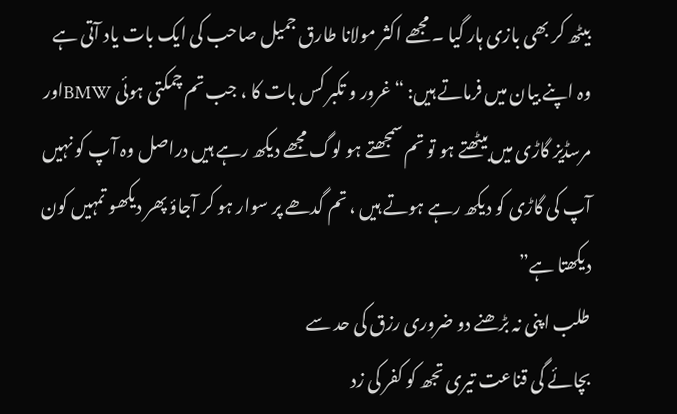بیٹھ کر بھی بازی ہار گیا ۔ مجھے اکثر مولانا طارق جمیل صاحب کی ایک بات یاد آتی ہے وہ اپنے بیان میں فرماتے ہیں: “غرور و تکبر کس بات کا ، جب تم چمکتی ہوئی BMWاور مرسڈیز گاڑی میں بیٹھتے ہو تو تم سمجھتے ہو لوگ مجھے دیکھ رہے ہیں دراصل وہ آپ کو نہیں آپ کی گاڑی کو دیکھ رہے ہوتے ہیں ، تم گدھے پر سوار ہو کر آجاؤ پھر دیکھو تمہیں کون دیکھتا ہے”
طلب اپنی نہ بڑھنے دو ضروری رزق کی حد سے
بچائے گی قناعت تیری تجھ کو کفر کی زد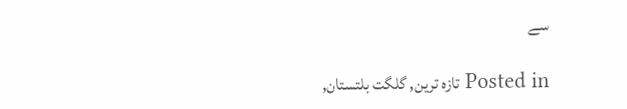سے

Posted in تازہ ترین, گلگت بلتستان,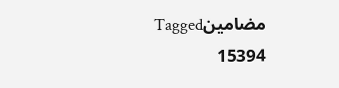مضامینTagged
15394